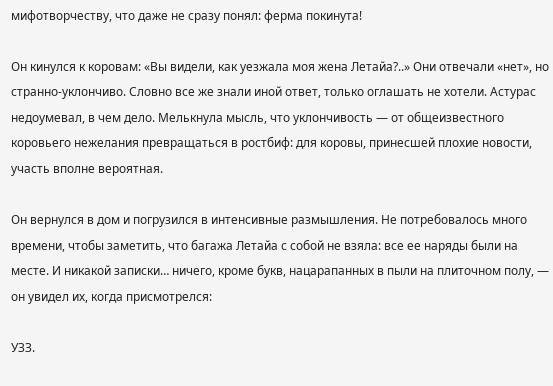мифотворчеству, что даже не сразу понял: ферма покинута!

Он кинулся к коровам: «Вы видели, как уезжала моя жена Летайа?..» Они отвечали «нет», но странно-уклончиво. Словно все же знали иной ответ, только оглашать не хотели. Астурас недоумевал, в чем дело. Мелькнула мысль, что уклончивость — от общеизвестного коровьего нежелания превращаться в ростбиф: для коровы, принесшей плохие новости, участь вполне вероятная.

Он вернулся в дом и погрузился в интенсивные размышления. Не потребовалось много времени, чтобы заметить, что багажа Летайа с собой не взяла: все ее наряды были на месте. И никакой записки… ничего, кроме букв, нацарапанных в пыли на плиточном полу, — он увидел их, когда присмотрелся:

УЗЗ.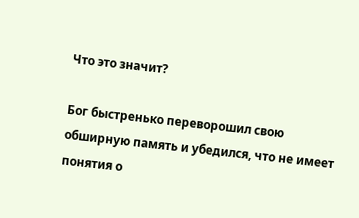Что это значит?

Бог быстренько переворошил свою обширную память и убедился, что не имеет понятия о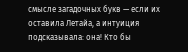смысле загадочных букв — если их оставила Летайа, а интуиция подсказывала: она! Кто бы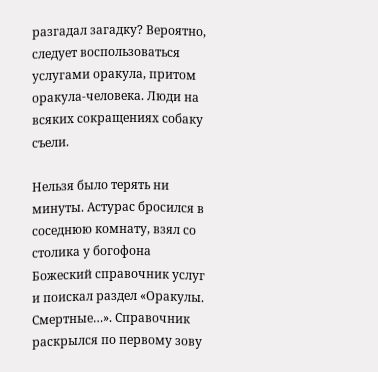разгадал загадку? Вероятно, следует воспользоваться услугами оракула, притом оракула-человека. Люди на всяких сокращениях собаку съели.

Нельзя было терять ни минуты. Астурас бросился в соседнюю комнату, взял со столика у богофона Божеский справочник услуг и поискал раздел «Оракулы. Смертные…». Справочник раскрылся по первому зову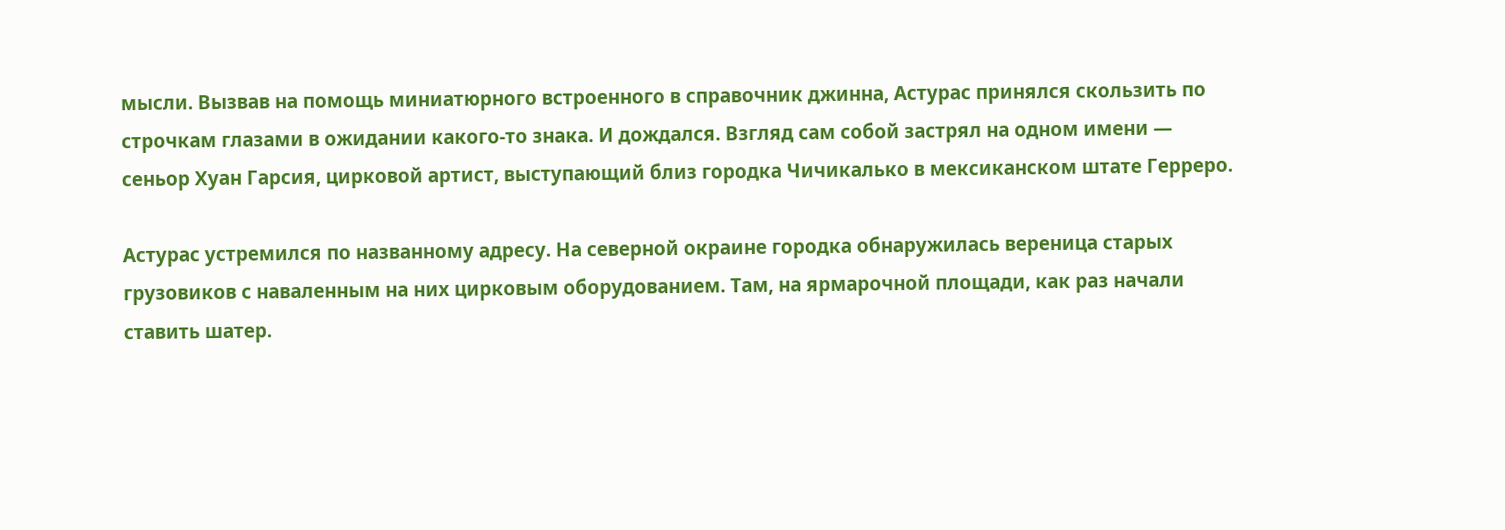мысли. Вызвав на помощь миниатюрного встроенного в справочник джинна, Астурас принялся скользить по строчкам глазами в ожидании какого-то знака. И дождался. Взгляд сам собой застрял на одном имени — сеньор Хуан Гарсия, цирковой артист, выступающий близ городка Чичикалько в мексиканском штате Герреро.

Астурас устремился по названному адресу. На северной окраине городка обнаружилась вереница старых грузовиков с наваленным на них цирковым оборудованием. Там, на ярмарочной площади, как раз начали ставить шатер.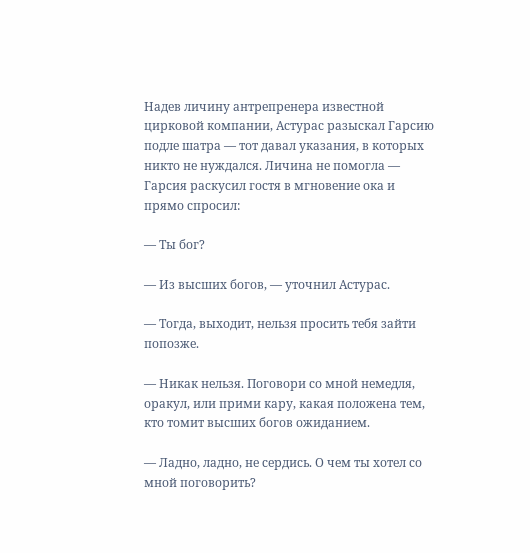Надев личину антрепренера известной цирковой компании, Астурас разыскал Гарсию подле шатра — тот давал указания, в которых никто не нуждался. Личина не помогла — Гарсия раскусил гостя в мгновение ока и прямо спросил:

— Ты бог?

— Из высших богов, — уточнил Астурас.

— Тогда, выходит, нельзя просить тебя зайти попозже.

— Никак нельзя. Поговори со мной немедля, оракул, или прими кару, какая положена тем, кто томит высших богов ожиданием.

— Ладно, ладно, не сердись. О чем ты хотел со мной поговорить?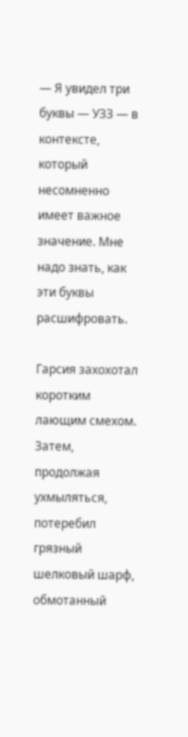— Я увидел три буквы — УЗЗ — в контексте, который несомненно имеет важное значение. Мне надо знать, как эти буквы расшифровать.

Гарсия захохотал коротким лающим смехом. Затем, продолжая ухмыляться, потеребил грязный шелковый шарф, обмотанный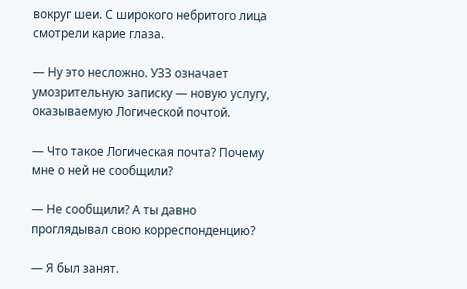вокруг шеи. С широкого небритого лица смотрели карие глаза.

— Ну это несложно. УЗЗ означает умозрительную записку — новую услугу, оказываемую Логической почтой.

— Что такое Логическая почта? Почему мне о ней не сообщили?

— Не сообщили? А ты давно проглядывал свою корреспонденцию?

— Я был занят.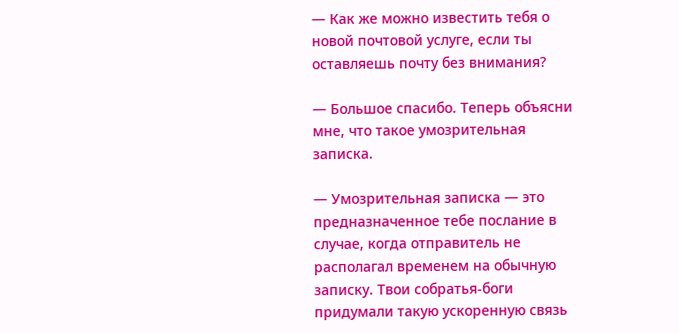— Как же можно известить тебя о новой почтовой услуге, если ты оставляешь почту без внимания?

— Большое спасибо. Теперь объясни мне, что такое умозрительная записка.

— Умозрительная записка — это предназначенное тебе послание в случае, когда отправитель не располагал временем на обычную записку. Твои собратья-боги придумали такую ускоренную связь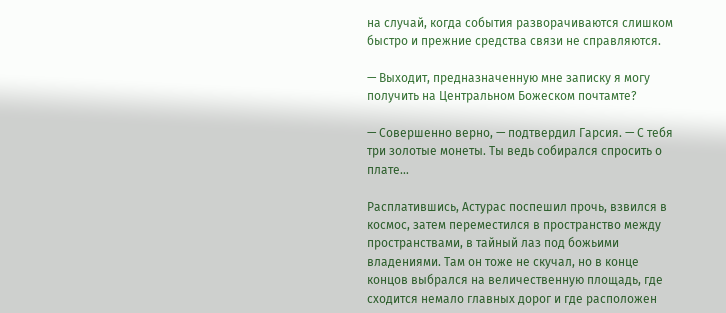на случай, когда события разворачиваются слишком быстро и прежние средства связи не справляются.

— Выходит, предназначенную мне записку я могу получить на Центральном Божеском почтамте?

— Совершенно верно, — подтвердил Гарсия. — С тебя три золотые монеты. Ты ведь собирался спросить о плате…

Расплатившись, Астурас поспешил прочь, взвился в космос, затем переместился в пространство между пространствами, в тайный лаз под божьими владениями. Там он тоже не скучал, но в конце концов выбрался на величественную площадь, где сходится немало главных дорог и где расположен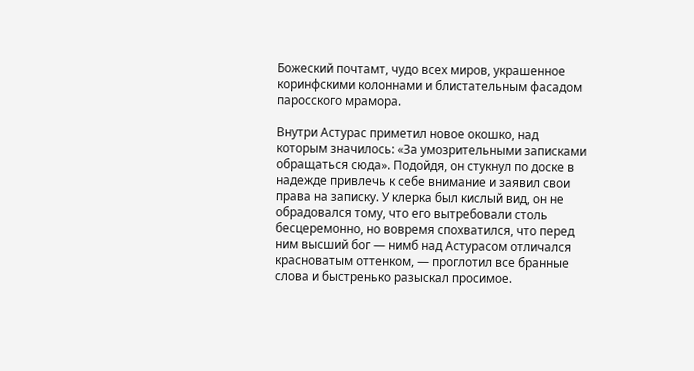Божеский почтамт, чудо всех миров, украшенное коринфскими колоннами и блистательным фасадом паросского мрамора.

Внутри Астурас приметил новое окошко, над которым значилось: «За умозрительными записками обращаться сюда». Подойдя, он стукнул по доске в надежде привлечь к себе внимание и заявил свои права на записку. У клерка был кислый вид, он не обрадовался тому, что его вытребовали столь бесцеремонно, но вовремя спохватился, что перед ним высший бог — нимб над Астурасом отличался красноватым оттенком, — проглотил все бранные слова и быстренько разыскал просимое.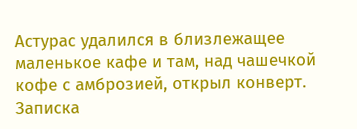Астурас удалился в близлежащее маленькое кафе и там, над чашечкой кофе с амброзией, открыл конверт. Записка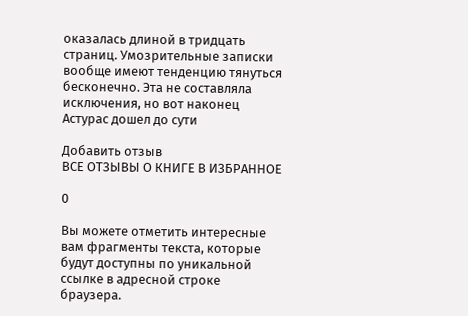оказалась длиной в тридцать страниц. Умозрительные записки вообще имеют тенденцию тянуться бесконечно. Эта не составляла исключения, но вот наконец Астурас дошел до сути

Добавить отзыв
ВСЕ ОТЗЫВЫ О КНИГЕ В ИЗБРАННОЕ

0

Вы можете отметить интересные вам фрагменты текста, которые будут доступны по уникальной ссылке в адресной строке браузера.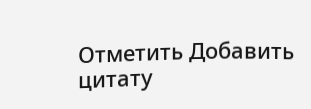Отметить Добавить цитату